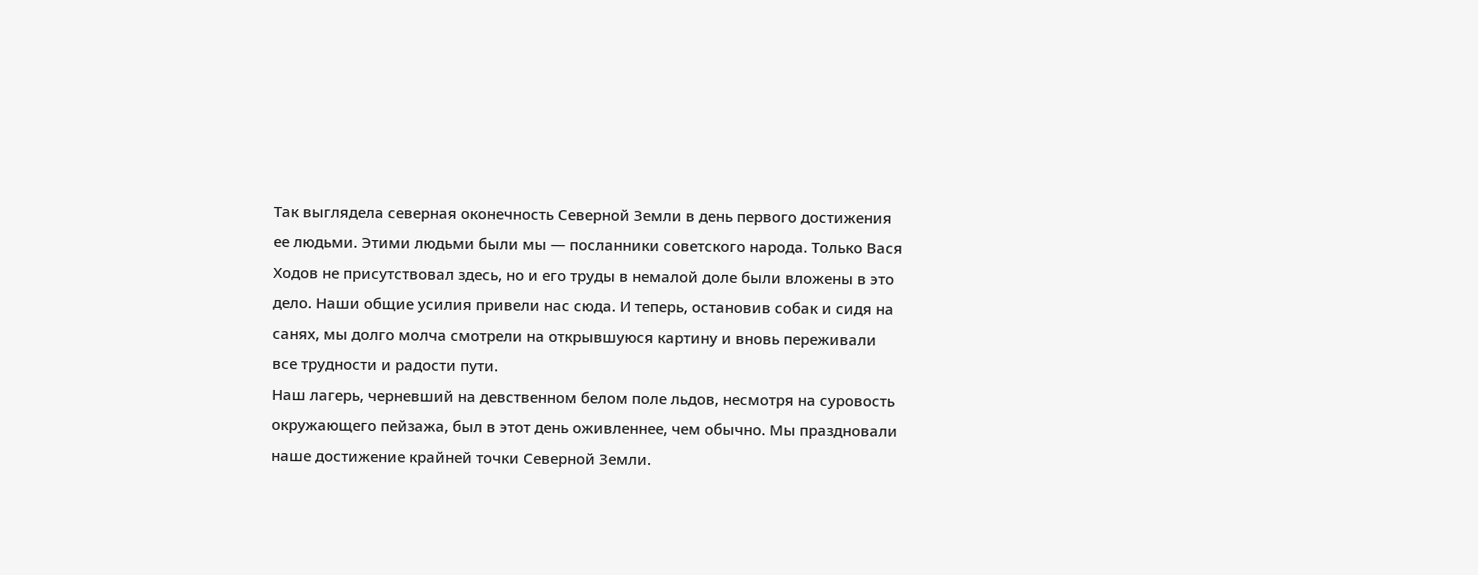Так выглядела северная оконечность Северной Земли в день первого достижения ее людьми. Этими людьми были мы — посланники советского народа. Только Вася Ходов не присутствовал здесь, но и его труды в немалой доле были вложены в это дело. Наши общие усилия привели нас сюда. И теперь, остановив собак и сидя на санях, мы долго молча смотрели на открывшуюся картину и вновь переживали все трудности и радости пути.
Наш лагерь, черневший на девственном белом поле льдов, несмотря на суровость окружающего пейзажа, был в этот день оживленнее, чем обычно. Мы праздновали наше достижение крайней точки Северной Земли.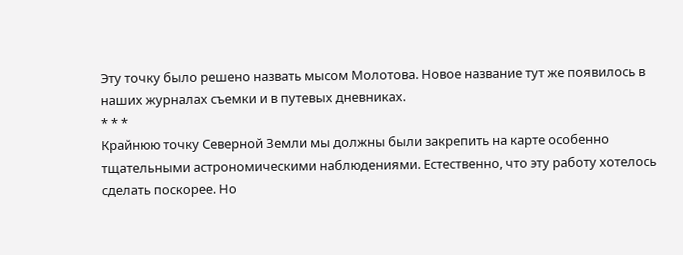Эту точку было решено назвать мысом Молотова. Новое название тут же появилось в наших журналах съемки и в путевых дневниках.
* * *
Крайнюю точку Северной Земли мы должны были закрепить на карте особенно тщательными астрономическими наблюдениями. Естественно, что эту работу хотелось сделать поскорее. Но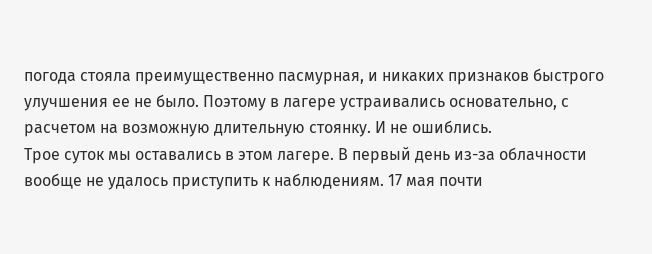погода стояла преимущественно пасмурная, и никаких признаков быстрого улучшения ее не было. Поэтому в лагере устраивались основательно, с расчетом на возможную длительную стоянку. И не ошиблись.
Трое суток мы оставались в этом лагере. В первый день из-за облачности вообще не удалось приступить к наблюдениям. 17 мая почти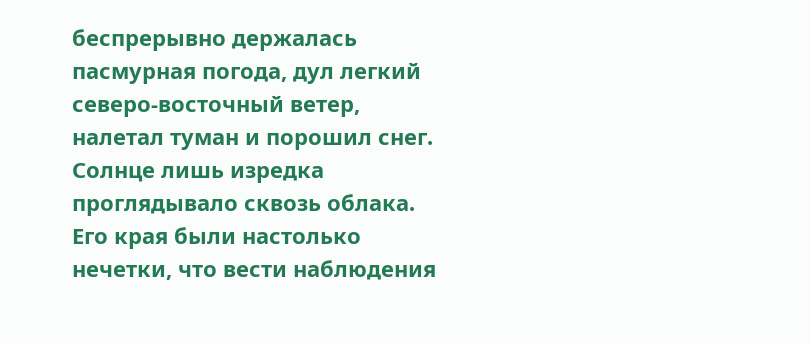беспрерывно держалась пасмурная погода, дул легкий северо-восточный ветер, налетал туман и порошил снег. Солнце лишь изредка проглядывало сквозь облака. Его края были настолько нечетки, что вести наблюдения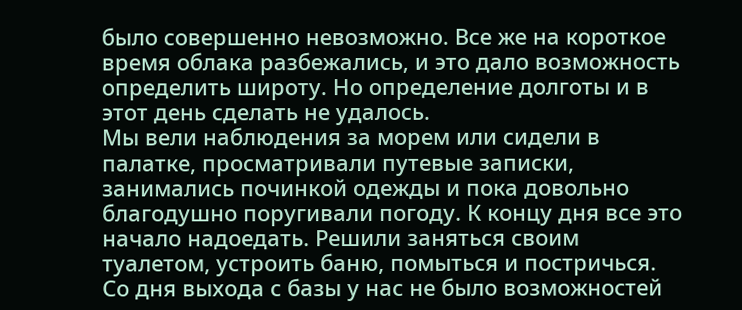было совершенно невозможно. Все же на короткое время облака разбежались, и это дало возможность определить широту. Но определение долготы и в этот день сделать не удалось.
Мы вели наблюдения за морем или сидели в палатке, просматривали путевые записки, занимались починкой одежды и пока довольно благодушно поругивали погоду. К концу дня все это начало надоедать. Решили заняться своим туалетом, устроить баню, помыться и постричься.
Со дня выхода с базы у нас не было возможностей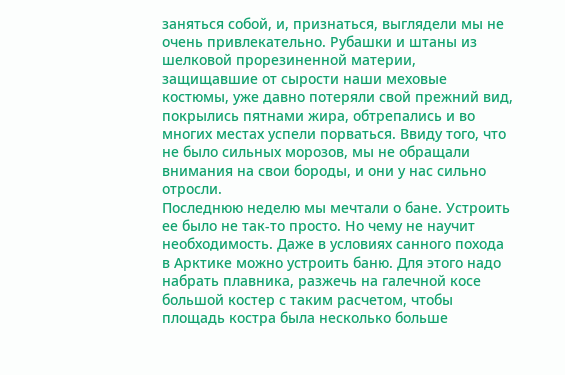заняться собой, и, признаться, выглядели мы не очень привлекательно. Рубашки и штаны из шелковой прорезиненной материи, защищавшие от сырости наши меховые костюмы, уже давно потеряли свой прежний вид, покрылись пятнами жира, обтрепались и во многих местах успели порваться. Ввиду того, что не было сильных морозов, мы не обращали внимания на свои бороды, и они у нас сильно отросли.
Последнюю неделю мы мечтали о бане. Устроить ее было не так-то просто. Но чему не научит необходимость. Даже в условиях санного похода в Арктике можно устроить баню. Для этого надо набрать плавника, разжечь на галечной косе большой костер с таким расчетом, чтобы площадь костра была несколько больше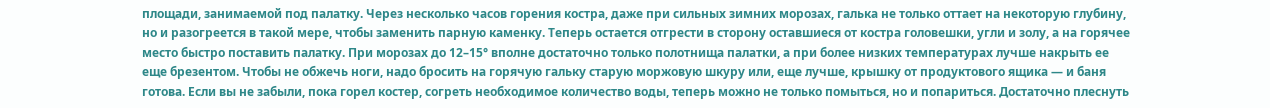площади, занимаемой под палатку. Через несколько часов горения костра, даже при сильных зимних морозах, галька не только оттает на некоторую глубину, но и разогреется в такой мере, чтобы заменить парную каменку. Теперь остается отгрести в сторону оставшиеся от костра головешки, угли и золу, а на горячее место быстро поставить палатку. При морозах до 12–15° вполне достаточно только полотнища палатки, а при более низких температурах лучше накрыть ее еще брезентом. Чтобы не обжечь ноги, надо бросить на горячую гальку старую моржовую шкуру или, еще лучше, крышку от продуктового ящика — и баня готова. Если вы не забыли, пока горел костер, согреть необходимое количество воды, теперь можно не только помыться, но и попариться. Достаточно плеснуть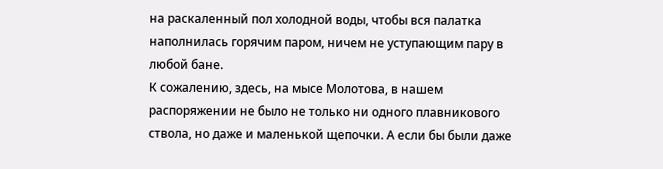на раскаленный пол холодной воды, чтобы вся палатка наполнилась горячим паром, ничем не уступающим пару в любой бане.
К сожалению, здесь, на мысе Молотова, в нашем распоряжении не было не только ни одного плавникового ствола, но даже и маленькой щепочки. А если бы были даже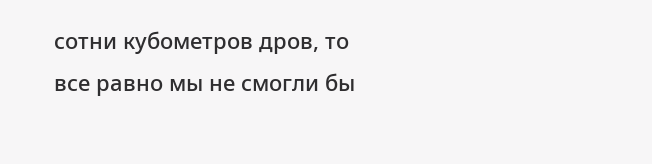сотни кубометров дров, то все равно мы не смогли бы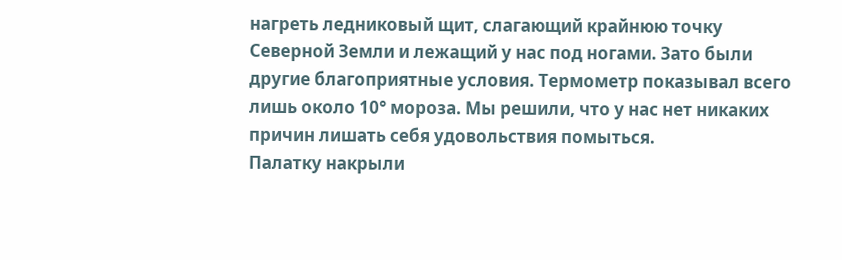нагреть ледниковый щит, слагающий крайнюю точку Северной Земли и лежащий у нас под ногами. Зато были другие благоприятные условия. Термометр показывал всего лишь около 10° мороза. Мы решили, что у нас нет никаких причин лишать себя удовольствия помыться.
Палатку накрыли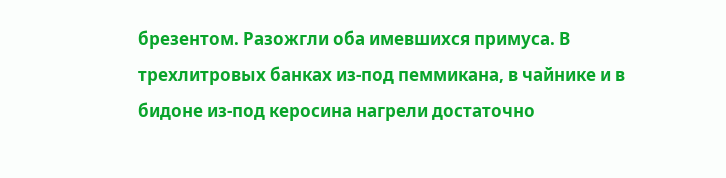брезентом. Разожгли оба имевшихся примуса. В трехлитровых банках из-под пеммикана, в чайнике и в бидоне из-под керосина нагрели достаточно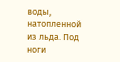воды, натопленной из льда. Под ноги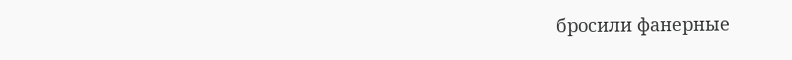бросили фанерные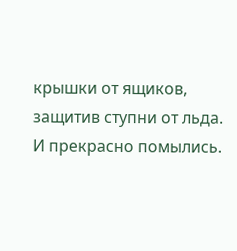крышки от ящиков, защитив ступни от льда. И прекрасно помылись.